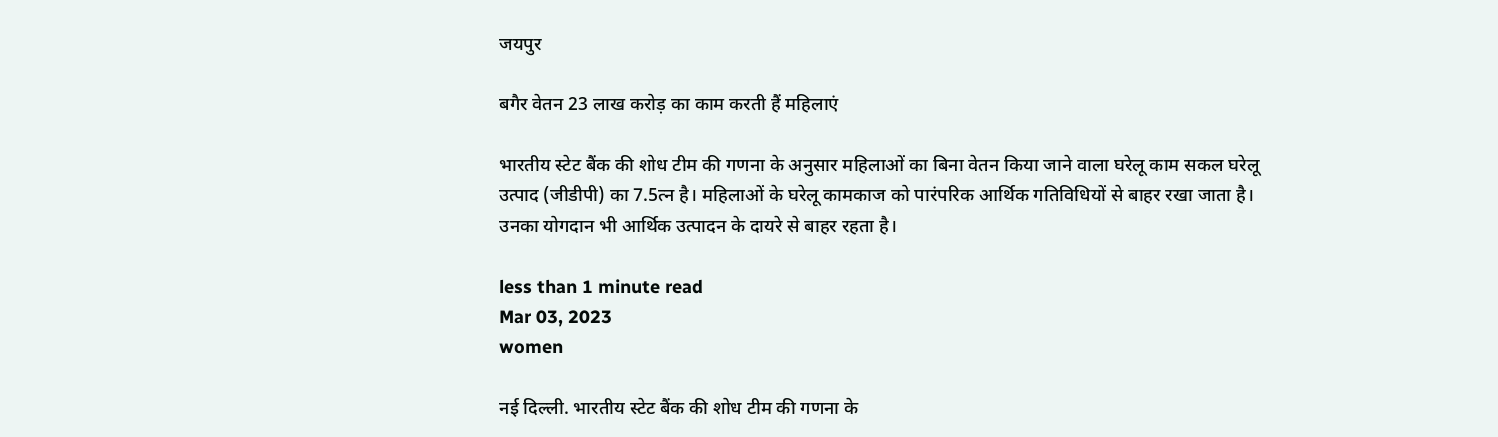जयपुर

बगैर वेतन 23 लाख करोड़ का काम करती हैं महिलाएं

भारतीय स्टेट बैंक की शोध टीम की गणना के अनुसार महिलाओं का बिना वेतन किया जाने वाला घरेलू काम सकल घरेलू उत्पाद (जीडीपी) का 7.5त्न है। महिलाओं के घरेलू कामकाज को पारंपरिक आर्थिक गतिविधियों से बाहर रखा जाता है। उनका योगदान भी आर्थिक उत्पादन के दायरे से बाहर रहता है।

less than 1 minute read
Mar 03, 2023
women

नई दिल्ली. भारतीय स्टेट बैंक की शोध टीम की गणना के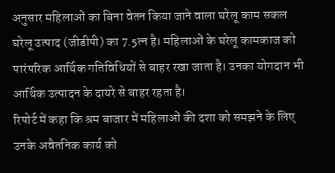अनुसार महिलाओं का बिना वेतन किया जाने वाला घरेलू काम सकल घरेलू उत्पाद (जीडीपी) का 7.5त्न है। महिलाओं के घरेलू कामकाज को पारंपरिक आर्थिक गतिविधियों से बाहर रखा जाता है। उनका योगदान भी आर्थिक उत्पादन के दायरे से बाहर रहता है।
रिपोर्ट में कहा कि श्रम बाजार में महिलाओं की दशा को समझने के लिए उनके अवैतनिक कार्य को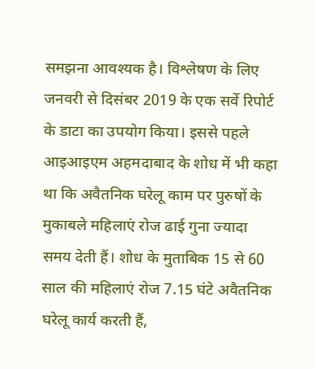समझना आवश्यक है। विश्लेषण के लिए जनवरी से दिसंबर 2019 के एक सर्वे रिपोर्ट के डाटा का उपयोग किया। इससे पहले आइआइएम अहमदाबाद के शोध में भी कहा था कि अवैतनिक घरेलू काम पर पुरुषों के मुकाबले महिलाएं रोज ढाई गुना ज्यादा समय देती हैं। शोध के मुताबिक 15 से 60 साल की महिलाएं रोज 7.15 घंटे अवैतनिक घरेलू कार्य करती हैं,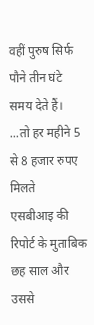वहीं पुरुष सिर्फ पौने तीन घंटे समय देते हैं।
...तो हर महीने 5 से 8 हजार रुपए मिलते
एसबीआइ की रिपोर्ट के मुताबिक छह साल और उससे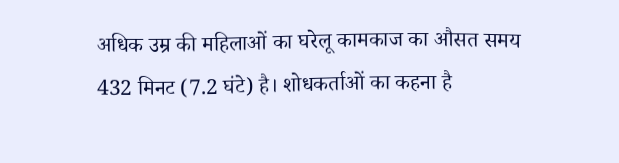अधिक उम्र की महिलाओं का घरेलू कामकाज का औसत समय 432 मिनट (7.2 घंटे) है। शोधकर्ताओं का कहना है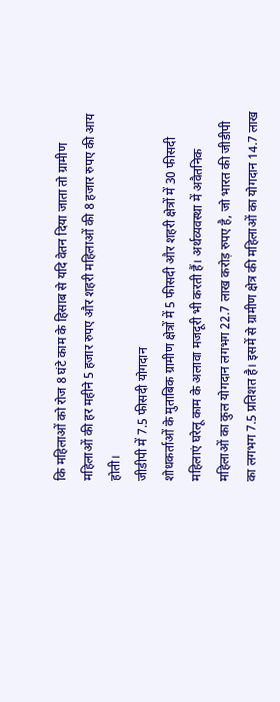कि महिलाओं को रोज 8 घंटे काम के हिसाब से यदि वेतन दिया जाता तो ग्रामीण महिलाओं की हर महीने 5 हजार रुपए और शहरी महिलाओं की 8 हजार रुपए की आय होती।
जीडीपी में 7.5 फीसदी योगदान
शोधकर्ताओं के मुताबिक ग्रामीण क्षेत्रों में 5 फीसदी और शहरी क्षेत्रों में 30 फीसदी महिलाएं घरेलू काम के अलावा मजदूरी भी करती हैं। अर्थव्यवस्था में अवैतनिक महिलाओं का कुल योगदान लगभग 22.7 लाख करोड़ रुपए है, जो भारत की जीडीपी का लगभग 7.5 प्रतिशत है। इसमें से ग्रामीण क्षेत्र की महिलाओं का योगदान 14.7 लाख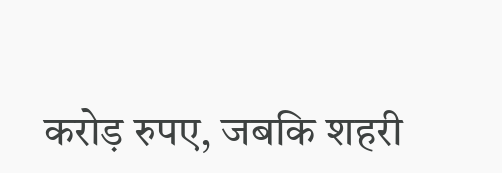करोड़ रुपए, जबकि शहरी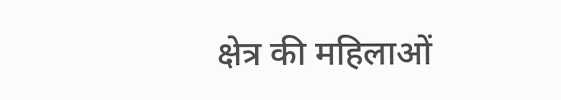क्षेत्र की महिलाओं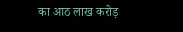का आठ लाख करोड़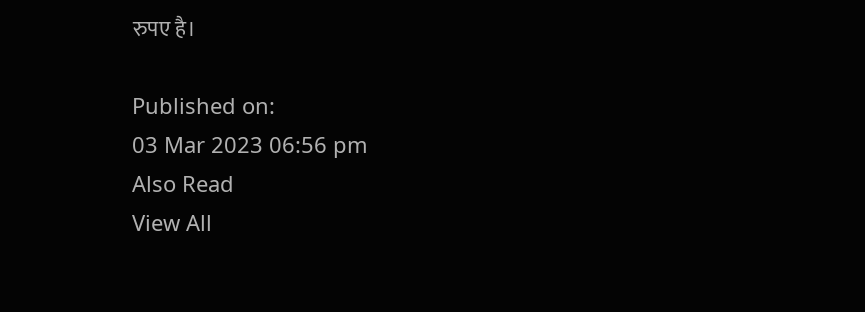रुपए है।

Published on:
03 Mar 2023 06:56 pm
Also Read
View All